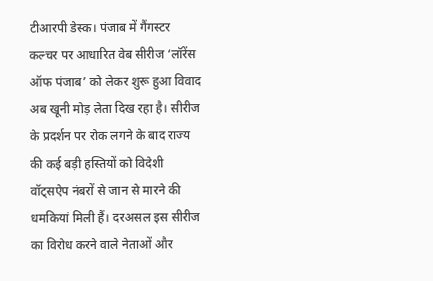टीआरपी डेस्क। पंजाब में गैंगस्टर कल्चर पर आधारित वेब सीरीज ‘लॉरेंस ऑफ पंजाब’ को लेकर शुरू हुआ विवाद अब खूनी मोड़ लेता दिख रहा है। सीरीज के प्रदर्शन पर रोक लगने के बाद राज्य की कई बड़ी हस्तियों को विदेशी वॉट्सऐप नंबरों से जान से मारने की धमकियां मिली हैं। दरअसल इस सीरीज का विरोध करने वाले नेताओं और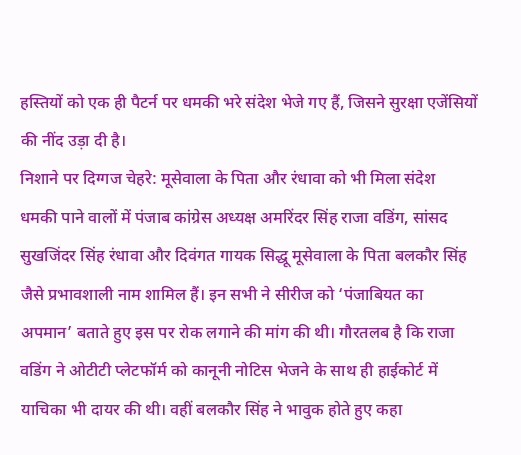हस्तियों को एक ही पैटर्न पर धमकी भरे संदेश भेजे गए हैं, जिसने सुरक्षा एजेंसियों की नींद उड़ा दी है।
निशाने पर दिग्गज चेहरे: मूसेवाला के पिता और रंधावा को भी मिला संदेश
धमकी पाने वालों में पंजाब कांग्रेस अध्यक्ष अमरिंदर सिंह राजा वडिंग, सांसद सुखजिंदर सिंह रंधावा और दिवंगत गायक सिद्धू मूसेवाला के पिता बलकौर सिंह जैसे प्रभावशाली नाम शामिल हैं। इन सभी ने सीरीज को ‘पंजाबियत का अपमान’ बताते हुए इस पर रोक लगाने की मांग की थी। गौरतलब है कि राजा वडिंग ने ओटीटी प्लेटफॉर्म को कानूनी नोटिस भेजने के साथ ही हाईकोर्ट में याचिका भी दायर की थी। वहीं बलकौर सिंह ने भावुक होते हुए कहा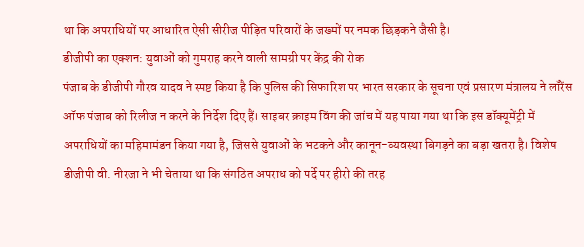था कि अपराधियों पर आधारित ऐसी सीरीज पीड़ित परिवारों के जख्मों पर नमक छिड़कने जैसी है।
डीजीपी का एक्शन: युवाओं को गुमराह करने वाली सामग्री पर केंद्र की रोक
पंजाब के डीजीपी गौरव यादव ने स्पष्ट किया है कि पुलिस की सिफारिश पर भारत सरकार के सूचना एवं प्रसारण मंत्रालय ने लॉरेंस ऑफ पंजाब को रिलीज न करने के निर्देश दिए हैं। साइबर क्राइम विंग की जांच में यह पाया गया था कि इस डॉक्यूमेंट्री में अपराधियों का महिमामंडन किया गया है, जिससे युवाओं के भटकने और कानून-व्यवस्था बिगड़ने का बड़ा खतरा है। विशेष डीजीपी वी. नीरजा ने भी चेताया था कि संगठित अपराध को पर्दे पर हीरो की तरह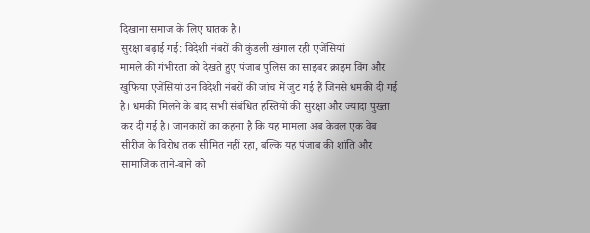दिखाना समाज के लिए घातक है।
सुरक्षा बढ़ाई गई: विदेशी नंबरों की कुंडली खंगाल रही एजेंसियां
मामले की गंभीरता को देखते हुए पंजाब पुलिस का साइबर क्राइम विंग और खुफिया एजेंसियां उन विदेशी नंबरों की जांच में जुट गई हैं जिनसे धमकी दी गई है। धमकी मिलने के बाद सभी संबंधित हस्तियों की सुरक्षा और ज्यादा पुख्ता कर दी गई है। जानकारों का कहना है कि यह मामला अब केवल एक वेब सीरीज के विरोध तक सीमित नहीं रहा, बल्कि यह पंजाब की शांति और सामाजिक ताने-बाने को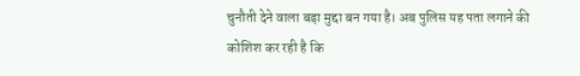चुनौती देने वाला बड़ा मुद्दा बन गया है। अब पुलिस यह पता लगाने की कोशिश कर रही है कि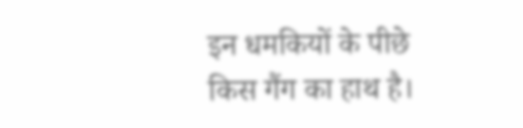इन धमकियों के पीछे किस गैंग का हाथ है।